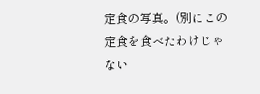定食の写真。(別にこの定食を食べたわけじゃない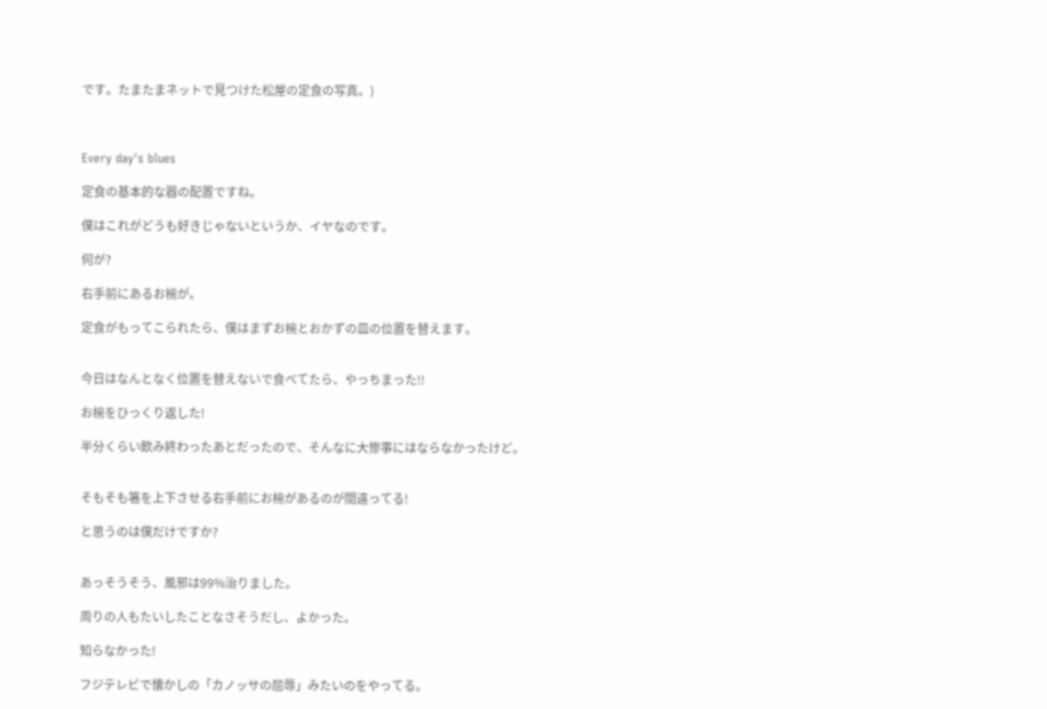です。たまたまネットで見つけた松屋の定食の写真。)



Every day's blues

定食の基本的な器の配置ですね。

僕はこれがどうも好きじゃないというか、イヤなのです。

何が?

右手前にあるお椀が。

定食がもってこられたら、僕はまずお椀とおかずの皿の位置を替えます。


今日はなんとなく位置を替えないで食べてたら、やっちまった!!

お椀をひっくり返した!

半分くらい飲み終わったあとだったので、そんなに大惨事にはならなかったけど。


そもそも箸を上下させる右手前にお椀があるのが間違ってる!

と思うのは僕だけですか?


あっそうそう、風邪は99%治りました。

周りの人もたいしたことなさそうだし、よかった。

知らなかった!

フジテレビで懐かしの「カノッサの屈辱」みたいのをやってる。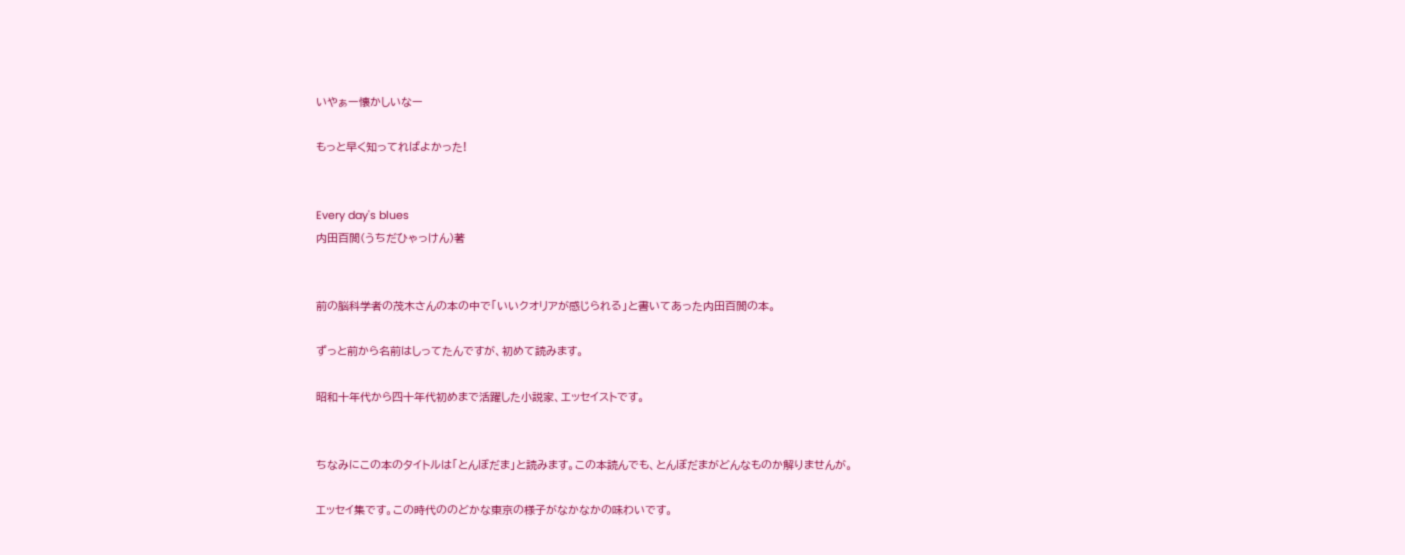いやぁー懐かしいなー

もっと早く知ってればよかった!


Every day's blues
内田百閒(うちだひゃっけん)著


前の脳科学者の茂木さんの本の中で「いいクオリアが感じられる」と書いてあった内田百閒の本。

ずっと前から名前はしってたんですが、初めて読みます。

昭和十年代から四十年代初めまで活躍した小説家、エッセイストです。


ちなみにこの本のタイトルは「とんぼだま」と読みます。この本読んでも、とんぼだまがどんなものか解りませんが。

エッセイ集です。この時代ののどかな東京の様子がなかなかの味わいです。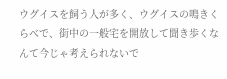ウグイスを飼う人が多く、ウグイスの鳴きくらべで、街中の一般宅を開放して聞き歩くなんて今じゃ考えられないで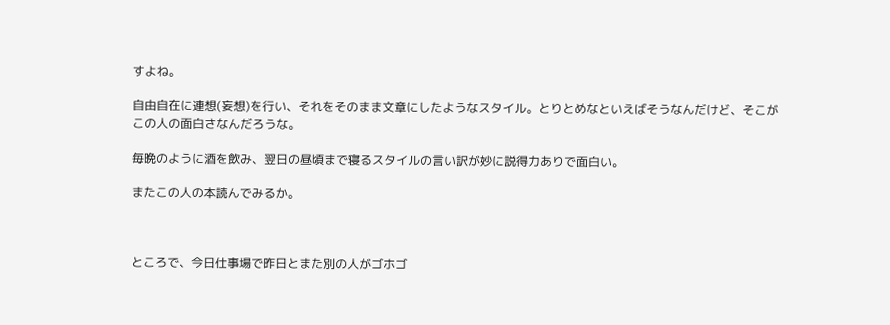すよね。

自由自在に連想(妄想)を行い、それをそのまま文章にしたようなスタイル。とりとめなといえばそうなんだけど、そこがこの人の面白さなんだろうな。

毎晩のように酒を飲み、翌日の昼頃まで寝るスタイルの言い訳が妙に説得力ありで面白い。

またこの人の本読んでみるか。



ところで、今日仕事場で昨日とまた別の人がゴホゴ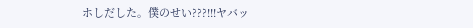ホしだした。僕のせい???!!!ヤバッ